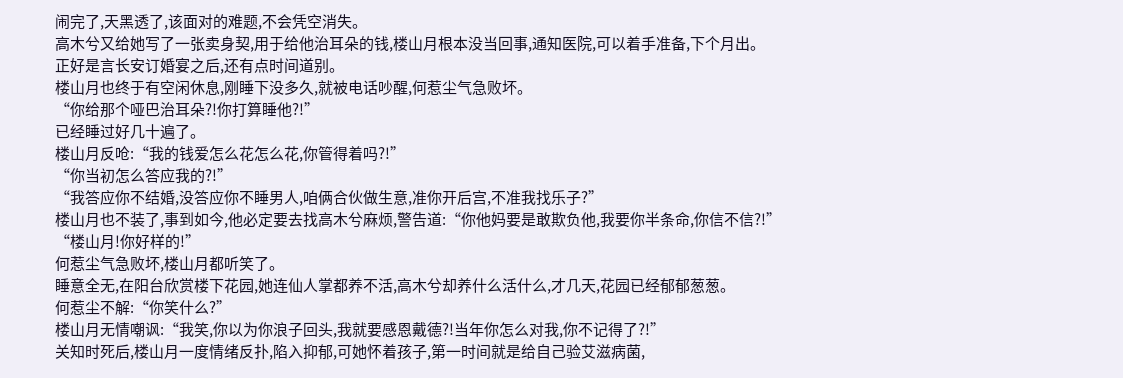闹完了,天黑透了,该面对的难题,不会凭空消失。
高木兮又给她写了一张卖身契,用于给他治耳朵的钱,楼山月根本没当回事,通知医院,可以着手准备,下个月出。
正好是言长安订婚宴之后,还有点时间道别。
楼山月也终于有空闲休息,刚睡下没多久,就被电话吵醒,何惹尘气急败坏。
“你给那个哑巴治耳朵?!你打算睡他?!”
已经睡过好几十遍了。
楼山月反呛:“我的钱爱怎么花怎么花,你管得着吗?!”
“你当初怎么答应我的?!”
“我答应你不结婚,没答应你不睡男人,咱俩合伙做生意,准你开后宫,不准我找乐子?”
楼山月也不装了,事到如今,他必定要去找高木兮麻烦,警告道:“你他妈要是敢欺负他,我要你半条命,你信不信?!”
“楼山月!你好样的!”
何惹尘气急败坏,楼山月都听笑了。
睡意全无,在阳台欣赏楼下花园,她连仙人掌都养不活,高木兮却养什么活什么,才几天,花园已经郁郁葱葱。
何惹尘不解:“你笑什么?”
楼山月无情嘲讽:“我笑,你以为你浪子回头,我就要感恩戴德?!当年你怎么对我,你不记得了?!”
关知时死后,楼山月一度情绪反扑,陷入抑郁,可她怀着孩子,第一时间就是给自己验艾滋病菌,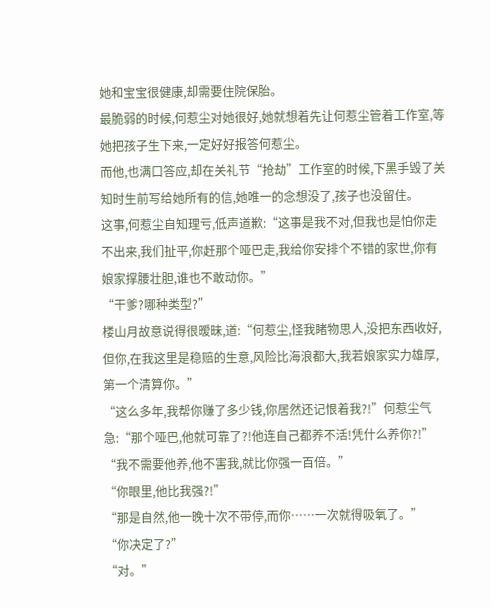她和宝宝很健康,却需要住院保胎。
最脆弱的时候,何惹尘对她很好,她就想着先让何惹尘管着工作室,等她把孩子生下来,一定好好报答何惹尘。
而他,也满口答应,却在关礼节“抢劫”工作室的时候,下黑手毁了关知时生前写给她所有的信,她唯一的念想没了,孩子也没留住。
这事,何惹尘自知理亏,低声道歉:“这事是我不对,但我也是怕你走不出来,我们扯平,你赶那个哑巴走,我给你安排个不错的家世,你有娘家撑腰壮胆,谁也不敢动你。”
“干爹?哪种类型?”
楼山月故意说得很暧昧,道:“何惹尘,怪我睹物思人,没把东西收好,但你,在我这里是稳赔的生意,风险比海浪都大,我若娘家实力雄厚,第一个清算你。”
“这么多年,我帮你赚了多少钱,你居然还记恨着我?!”何惹尘气急:“那个哑巴,他就可靠了?!他连自己都养不活!凭什么养你?!”
“我不需要他养,他不害我,就比你强一百倍。”
“你眼里,他比我强?!”
“那是自然,他一晚十次不带停,而你……一次就得吸氧了。”
“你决定了?”
“对。”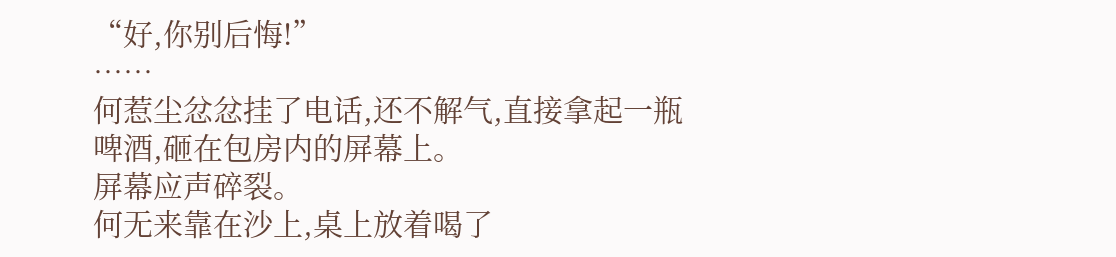“好,你别后悔!”
……
何惹尘忿忿挂了电话,还不解气,直接拿起一瓶啤酒,砸在包房内的屏幕上。
屏幕应声碎裂。
何无来靠在沙上,桌上放着喝了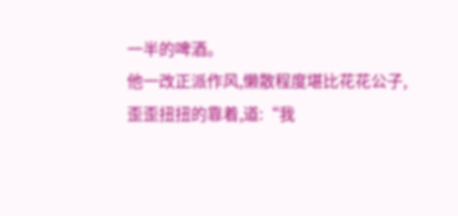一半的啤酒。
他一改正派作风,懒散程度堪比花花公子,歪歪扭扭的靠着,道:“我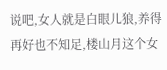说吧,女人就是白眼儿狼,养得再好也不知足,楼山月这个女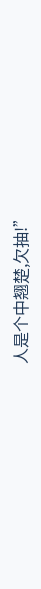人是个中翘楚,欠抽!”